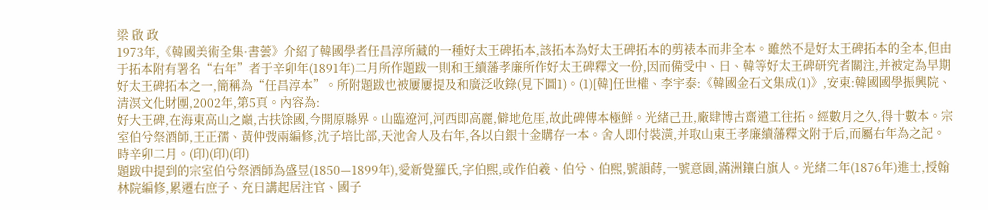梁 啟 政
1973年,《韓國美術全集·書蕓》介紹了韓國學者任昌淳所藏的一種好太王碑拓本,該拓本為好太王碑拓本的剪裱本而非全本。雖然不是好太王碑拓本的全本,但由于拓本附有署名“右年”者于辛卯年(1891年)二月所作題跋一則和王續藩孝廉所作好太王碑釋文一份,因而備受中、日、韓等好太王碑研究者關注,并被定為早期好太王碑拓本之一,簡稱為“任昌淳本”。所附題跋也被屢屢提及和廣泛收錄(見下圖1)。(1)[韓]任世權、李宇泰:《韓國金石文集成(1)》,安東:韓國國學振興院、清溟文化財團,2002年,第5頁。內容為:
好大王碑,在海東高山之巔,古扶馀國,今開原縣界。山臨遼河,河西即高麗,僻地危厓,故此碑傳本極鮮。光緒己丑,廠肆博古齋遣工往拓。經數月之久,得十數本。宗室伯兮祭酒師,王正孺、黃仲弢兩編修,沈子培比部,天池舍人及右年,各以白銀十金購存一本。舍人即付裝潢,并取山東王孝廉續藩釋文附于后,而屬右年為之記。時辛卯二月。(印)(印)(印)
題跋中提到的宗室伯兮祭酒師為盛昱(1850—1899年),愛新覺羅氏,字伯熙,或作伯羲、伯兮、伯熙,號韻蒔,一號意園,滿洲鑲白旗人。光緒二年(1876年)進士,授翰林院編修,累遷右庶子、充日講起居注官、國子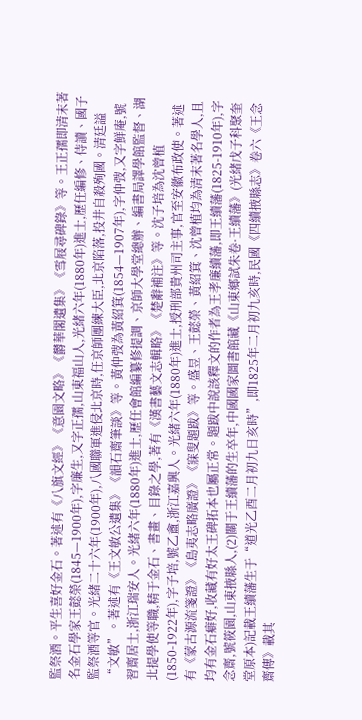監祭酒。平生喜好金石。著述有《八旗文經》《意園文略》《欝華閣遺集》《雪屐尋碑錄》等。王正孺即清末著名金石學家王懿榮(1845—1900年),字廉生,又字正孺,山東福山人,光緒六年(1880年)進士,歷任編修、侍讀、國子監祭酒等官。光緒二十六年(1900年),八國聯軍進侵北京時,任京師團練大臣,北京陷落,投井自殺殉國。清廷謚“文敏”。著述有《王文敏公遺集》《韻石齋筆談》等。黃仲弢為黃紹箕(1854—1907年),字仲弢,又字鮮庵,號習齋居士,浙江瑞安人。光緒六年(1880年)進士,歷任會館編纂修提調、京師大學堂總辦、編書局譯學館監督、湖北提學使等職,精于金石、書畫、目錄之學,著有《漢書藝文志輯略》《楚辭補注》等。沈子培為沈曾植(1850-1922年),字子培,號乙盦,浙江嘉興人。光緒六年(1880年)進士,授刑部貴州司主事,官至安徽布政使。著述有《蒙古源流箋證》《島夷志略廣證》《寐叟題跋》等。盛昱、王懿榮、黃紹箕、沈曾植均為清末著名學人,且均有金石癖好,收藏有好太王碑拓本也屬正常。題跋中說該釋文的作者為王孝廉續藩,即王續藩(1825-1910年),字念齋,號筱園,山東掖縣人,(2)關于王續藩的生卒年,中國國家圖書館藏《山東鄉試朱卷·王續藩》(光緒戊子科聚奎堂原本)記載王續藩生于“道光乙酉二月初九日亥時”,即1825年二月初九亥時,民國《四續掖縣志》卷六《王念齋傳》載其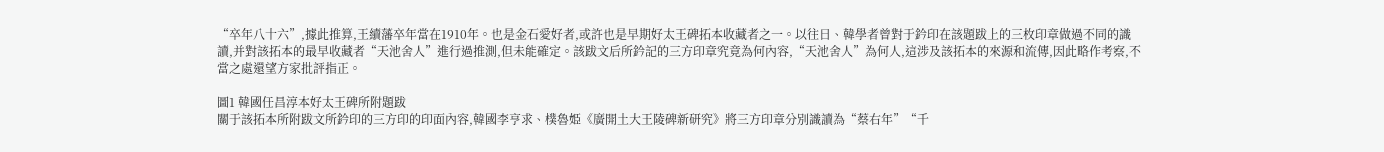“卒年八十六”,據此推算,王續藩卒年當在1910年。也是金石愛好者,或許也是早期好太王碑拓本收藏者之一。以往日、韓學者曾對于鈐印在該題跋上的三枚印章做過不同的識讀,并對該拓本的最早收藏者“天池舍人”進行過推測,但未能確定。該跋文后所鈐記的三方印章究竟為何內容,“天池舍人”為何人,這涉及該拓本的來源和流傳,因此略作考察,不當之處還望方家批評指正。

圖1 韓國任昌淳本好太王碑所附題跋
關于該拓本所附跋文所鈐印的三方印的印面內容,韓國李亨求、樸魯姫《廣開土大王陵碑新研究》將三方印章分別識讀為“蔡右年”“千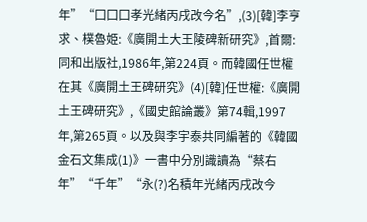年”“囗囗囗孝光緒丙戌改今名”,(3)[韓]李亨求、樸魯姫:《廣開土大王陵碑新研究》,首爾:同和出版社,1986年,第224頁。而韓國任世權在其《廣開土王碑研究》(4)[韓]任世權:《廣開土王碑研究》,《國史館論叢》第74輯,1997年,第265頁。以及與李宇泰共同編著的《韓國金石文集成(1)》一書中分別識讀為“蔡右年”“千年”“永(?)名積年光緒丙戌改今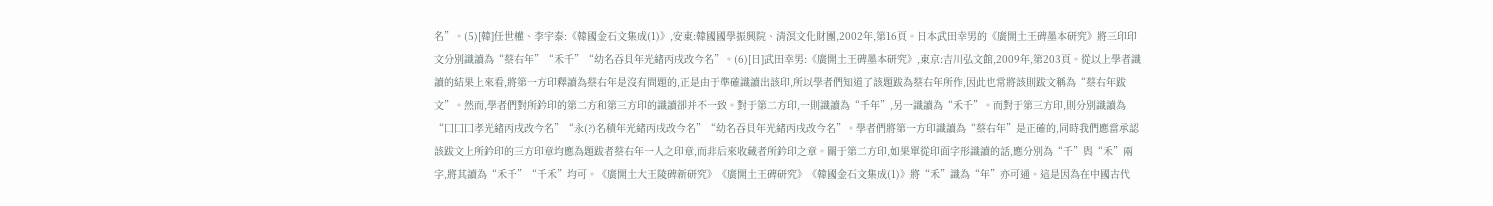名”。(5)[韓]任世權、李宇泰:《韓國金石文集成(1)》,安東:韓國國學振興院、清溟文化財團,2002年,第16頁。日本武田幸男的《廣開土王碑墨本研究》將三印印文分別識讀為“蔡右年”“禾千”“幼名吞貝年光緒丙戌改今名”。(6)[日]武田幸男:《廣開土王碑墨本研究》,東京:吉川弘文館,2009年,第203頁。從以上學者識讀的結果上來看,將第一方印釋讀為蔡右年是沒有問題的,正是由于準確識讀出該印,所以學者們知道了該題跋為蔡右年所作,因此也常將該則跋文稱為“蔡右年跋文”。然而,學者們對所鈐印的第二方和第三方印的識讀卻并不一致。對于第二方印,一則識讀為“千年”,另一識讀為“禾千”。而對于第三方印,則分別識讀為“囗囗囗孝光緒丙戌改今名”“永(?)名積年光緒丙戌改今名”“幼名吞貝年光緒丙戌改今名”。學者們將第一方印識讀為“蔡右年”是正確的,同時我們應當承認該跋文上所鈐印的三方印章均應為題跋者蔡右年一人之印章,而非后來收藏者所鈐印之章。關于第二方印,如果單從印面字形識讀的話,應分別為“千”與“禾”兩字,將其讀為“禾千”“千禾”均可。《廣開土大王陵碑新研究》《廣開土王碑研究》《韓國金石文集成(1)》將“禾”識為“年”亦可通。這是因為在中國古代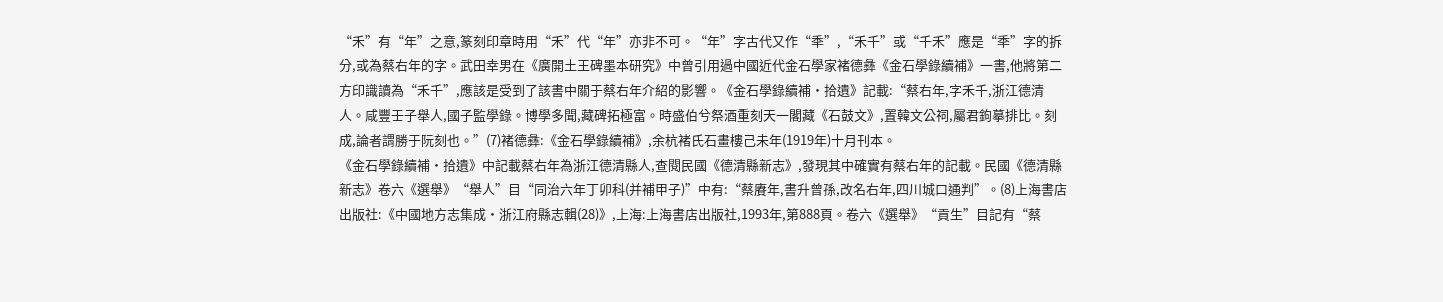“禾”有“年”之意,篆刻印章時用“禾”代“年”亦非不可。“年”字古代又作“秊”,“禾千”或“千禾”應是“秊”字的拆分,或為蔡右年的字。武田幸男在《廣開土王碑墨本研究》中曾引用過中國近代金石學家褚德彝《金石學錄續補》一書,他將第二方印識讀為“禾千”,應該是受到了該書中關于蔡右年介紹的影響。《金石學錄續補·拾遺》記載:“蔡右年,字禾千,浙江德清人。咸豐壬子舉人,國子監學錄。博學多聞,藏碑拓極富。時盛伯兮祭酒重刻天一閣藏《石鼓文》,置韓文公祠,屬君鉤摹排比。刻成,論者謂勝于阮刻也。”(7)褚德彝:《金石學錄續補》,余杭褚氏石畫樓己未年(1919年)十月刊本。
《金石學錄續補·拾遺》中記載蔡右年為浙江德清縣人,查閱民國《德清縣新志》,發現其中確實有蔡右年的記載。民國《德清縣新志》卷六《選舉》“舉人”目“同治六年丁卯科(并補甲子)”中有:“蔡賡年,書升曾孫,改名右年,四川城口通判”。(8)上海書店出版社:《中國地方志集成·浙江府縣志輯(28)》,上海:上海書店出版社,1993年,第888頁。卷六《選舉》“貢生”目記有“蔡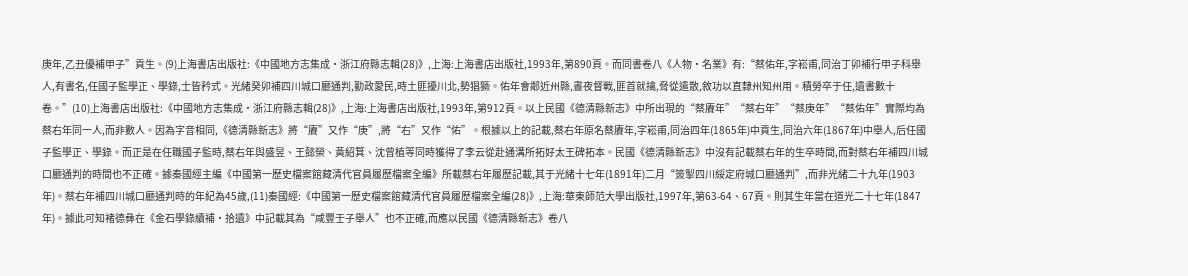庚年,乙丑優補甲子”貢生。(9)上海書店出版社:《中國地方志集成·浙江府縣志輯(28)》,上海:上海書店出版社,1993年,第890頁。而同書卷八《人物·名業》有:“蔡佑年,字崧甫,同治丁卯補行甲子科舉人,有書名,任國子監學正、學錄,士皆矜式。光緒癸卯補四川城口廳通判,勤政愛民,時土匪擾川北,勢猖獗。佑年會鄰近州縣,晝夜督戰,匪首就擒,脅從遣散,敘功以直隸州知州用。積勞卒于任,遺書數十卷。”(10)上海書店出版社:《中國地方志集成·浙江府縣志輯(28)》,上海:上海書店出版社,1993年,第912頁。以上民國《德清縣新志》中所出現的“蔡賡年”“蔡右年”“蔡庚年”“蔡佑年”實際均為蔡右年同一人,而非數人。因為字音相同,《德清縣新志》將“賡”又作“庚”,將“右”又作“佑”。根據以上的記載,蔡右年原名蔡賡年,字崧甫,同治四年(1865年)中貢生,同治六年(1867年)中舉人,后任國子監學正、學錄。而正是在任職國子監時,蔡右年與盛昱、王懿榮、黃紹箕、沈曾植等同時獲得了李云從赴通溝所拓好太王碑拓本。民國《德清縣新志》中沒有記載蔡右年的生卒時間,而對蔡右年補四川城口廳通判的時間也不正確。據秦國經主編《中國第一歷史檔案館藏清代官員履歷檔案全編》所載蔡右年履歷記載,其于光緒十七年(1891年)二月“簽掣四川綏定府城口廳通判”,而非光緒二十九年(1903年)。蔡右年補四川城口廳通判時的年紀為45歲,(11)秦國經:《中國第一歷史檔案館藏清代官員履歷檔案全編(28)》,上海:華東師范大學出版社,1997年,第63-64、67頁。則其生年當在道光二十七年(1847年)。據此可知褚德彝在《金石學錄續補·拾遺》中記載其為“咸豐壬子舉人”也不正確,而應以民國《德清縣新志》卷八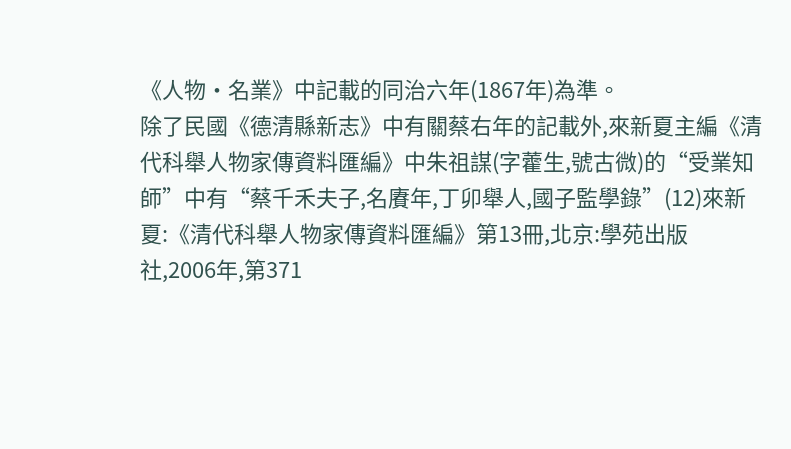《人物·名業》中記載的同治六年(1867年)為準。
除了民國《德清縣新志》中有關蔡右年的記載外,來新夏主編《清代科舉人物家傳資料匯編》中朱祖謀(字藿生,號古微)的“受業知師”中有“蔡千禾夫子,名賡年,丁卯舉人,國子監學錄”(12)來新夏:《清代科舉人物家傳資料匯編》第13冊,北京:學苑出版社,2006年,第371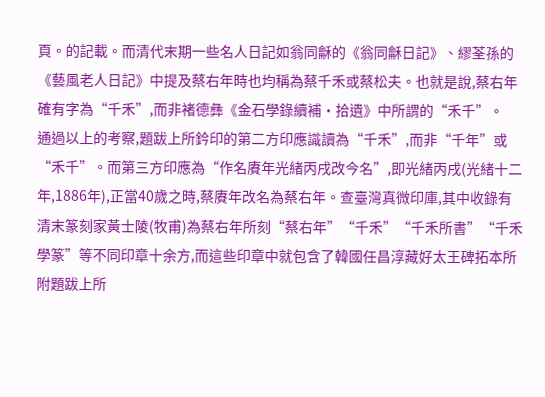頁。的記載。而清代末期一些名人日記如翁同龢的《翁同龢日記》、繆荃孫的《藝風老人日記》中提及蔡右年時也均稱為蔡千禾或蔡松夫。也就是說,蔡右年確有字為“千禾”,而非褚德彝《金石學錄續補·拾遺》中所謂的“禾千”。
通過以上的考察,題跋上所鈐印的第二方印應識讀為“千禾”,而非“千年”或“禾千”。而第三方印應為“作名賡年光緒丙戌改今名”,即光緒丙戌(光緒十二年,1886年),正當40歲之時,蔡賡年改名為蔡右年。查臺灣真微印庫,其中收錄有清末篆刻家黃士陵(牧甫)為蔡右年所刻“蔡右年”“千禾”“千禾所書”“千禾學篆”等不同印章十余方,而這些印章中就包含了韓國任昌淳藏好太王碑拓本所附題跋上所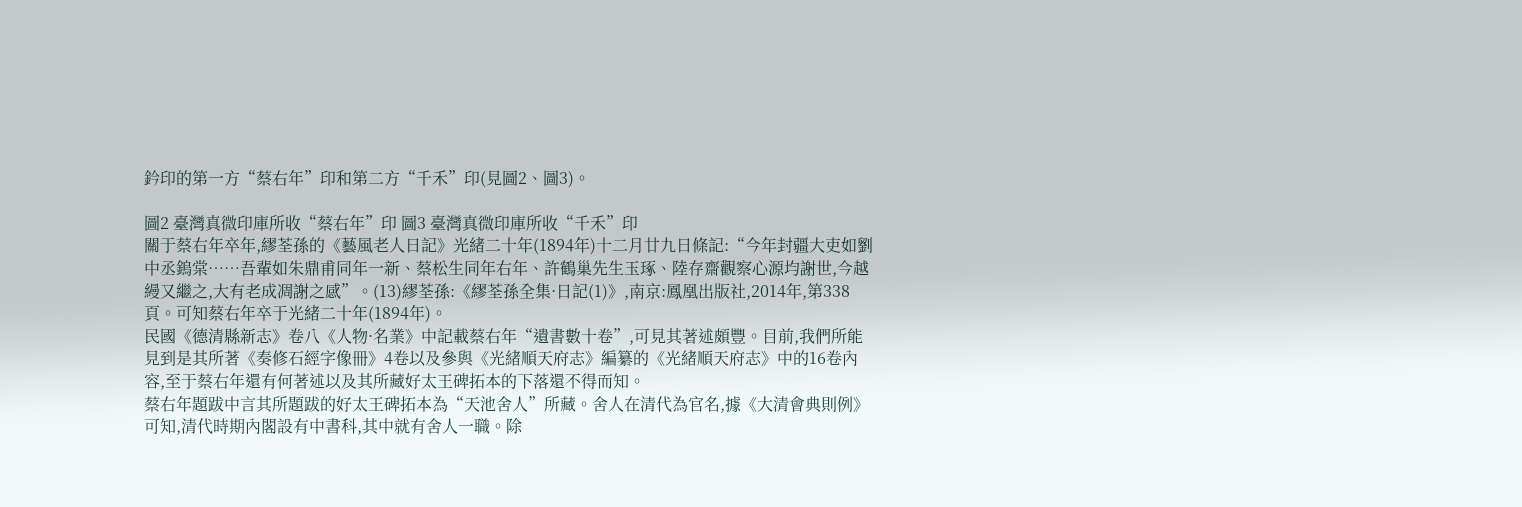鈐印的第一方“蔡右年”印和第二方“千禾”印(見圖2、圖3)。

圖2 臺灣真微印庫所收“蔡右年”印 圖3 臺灣真微印庫所收“千禾”印
關于蔡右年卒年,繆荃孫的《藝風老人日記》光緒二十年(1894年)十二月廿九日條記:“今年封疆大吏如劉中丞鎢棠……吾輩如朱鼎甫同年一新、蔡松生同年右年、許鶴巢先生玉琢、陸存齋觀察心源均謝世,今越縵又繼之,大有老成凋謝之感”。(13)繆荃孫:《繆荃孫全集·日記(1)》,南京:鳳凰出版社,2014年,第338頁。可知蔡右年卒于光緒二十年(1894年)。
民國《德清縣新志》卷八《人物·名業》中記載蔡右年“遺書數十卷”,可見其著述頗豐。目前,我們所能見到是其所著《奏修石經字像冊》4卷以及參與《光緒順天府志》編纂的《光緒順天府志》中的16卷內容,至于蔡右年還有何著述以及其所藏好太王碑拓本的下落還不得而知。
蔡右年題跋中言其所題跋的好太王碑拓本為“天池舍人”所藏。舍人在清代為官名,據《大清會典則例》可知,清代時期內閣設有中書科,其中就有舍人一職。除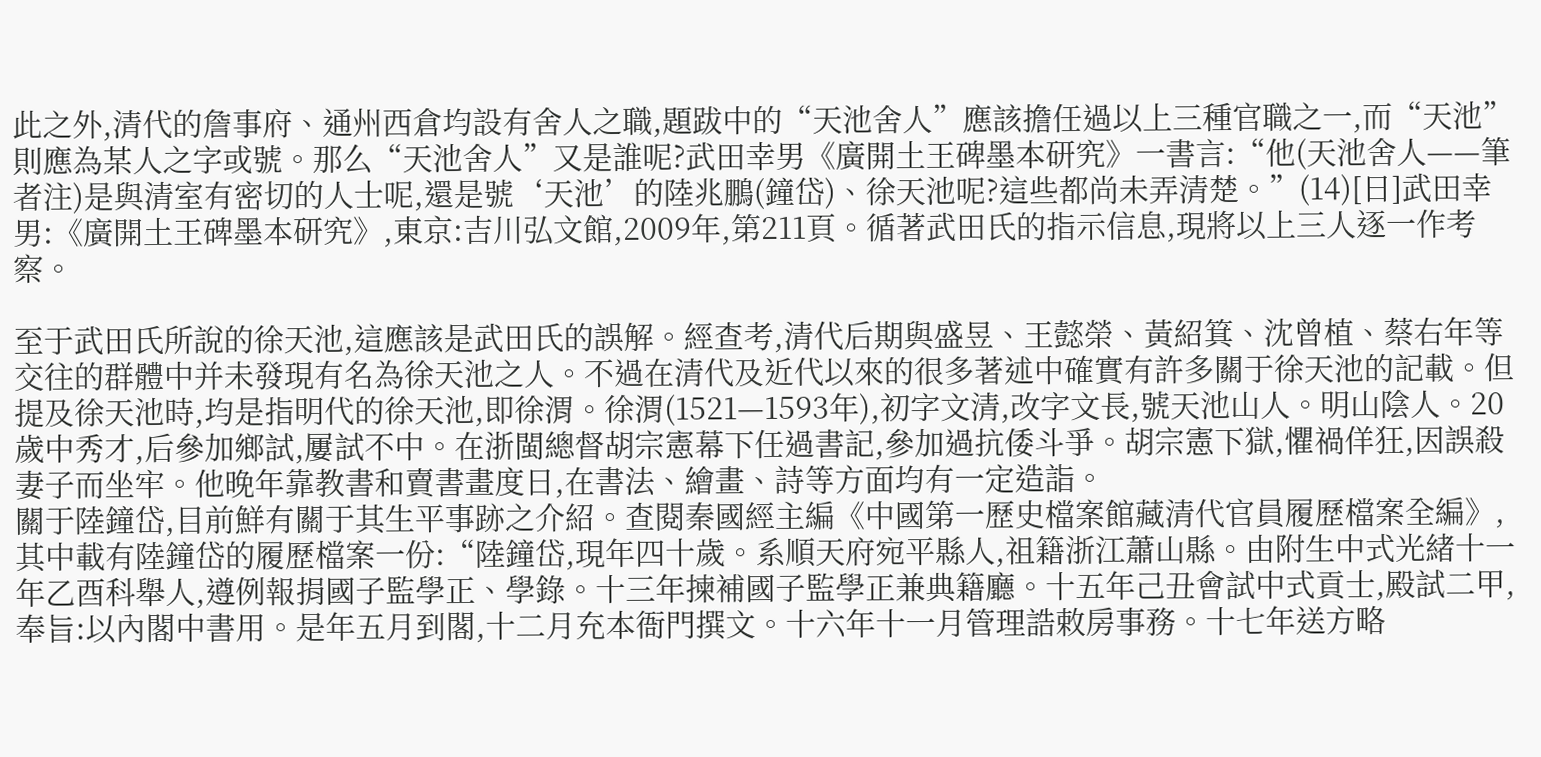此之外,清代的詹事府、通州西倉均設有舍人之職,題跋中的“天池舍人”應該擔任過以上三種官職之一,而“天池”則應為某人之字或號。那么“天池舍人”又是誰呢?武田幸男《廣開土王碑墨本研究》一書言:“他(天池舍人——筆者注)是與清室有密切的人士呢,還是號‘天池’的陸兆鵬(鐘岱)、徐天池呢?這些都尚未弄清楚。”(14)[日]武田幸男:《廣開土王碑墨本研究》,東京:吉川弘文館,2009年,第211頁。循著武田氏的指示信息,現將以上三人逐一作考察。

至于武田氏所說的徐天池,這應該是武田氏的誤解。經查考,清代后期與盛昱、王懿榮、黃紹箕、沈曾植、蔡右年等交往的群體中并未發現有名為徐天池之人。不過在清代及近代以來的很多著述中確實有許多關于徐天池的記載。但提及徐天池時,均是指明代的徐天池,即徐渭。徐渭(1521—1593年),初字文清,改字文長,號天池山人。明山陰人。20歲中秀才,后參加鄉試,屢試不中。在浙閩總督胡宗憲幕下任過書記,參加過抗倭斗爭。胡宗憲下獄,懼禍佯狂,因誤殺妻子而坐牢。他晚年靠教書和賣書畫度日,在書法、繪畫、詩等方面均有一定造詣。
關于陸鐘岱,目前鮮有關于其生平事跡之介紹。查閱秦國經主編《中國第一歷史檔案館藏清代官員履歷檔案全編》,其中載有陸鐘岱的履歷檔案一份:“陸鐘岱,現年四十歲。系順天府宛平縣人,祖籍浙江蕭山縣。由附生中式光緒十一年乙酉科舉人,遵例報捐國子監學正、學錄。十三年揀補國子監學正兼典籍廳。十五年己丑會試中式貢士,殿試二甲,奉旨:以內閣中書用。是年五月到閣,十二月充本衙門撰文。十六年十一月管理誥敕房事務。十七年送方略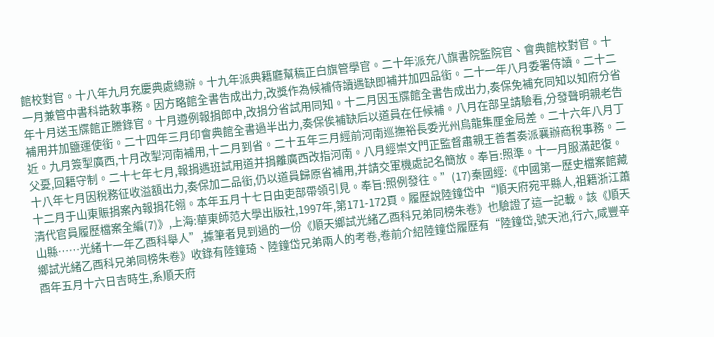館校對官。十八年九月充慶典處總辦。十九年派典籍廳幫稿正白旗管學官。二十年派充八旗書院監院官、會典館校對官。十一月兼管中書科誥敕事務。因方略館全書告成出力,改獎作為候補侍讀遇缺即補并加四品銜。二十一年八月委署侍讀。二十二年十月送玉牒館正謄錄官。十月遵例報捐郎中,改捐分省試用同知。十二月因玉牒館全書告成出力,奏保免補充同知以知府分省補用并加鹽運使銜。二十四年三月印會典館全書過半出力,奏保俟補缺后以道員在任候補。八月在部呈請驗看,分發聲明親老告近。九月簽掣廣西,十月改掣河南補用,十二月到省。二十五年三月經前河南巡撫裕長委光州烏龍集厘金局差。二十六年八月丁父憂,回籍守制。二十七年七月,報捐遇班試用道并捐離廣西改指河南。八月經崇文門正監督肅親王善耆奏派襄辦商稅事務。二十八年七月因稅務征收溢額出力,奏保加二品銜,仍以道員歸原省補用,并請交軍機處記名簡放。奉旨:照準。十一月服滿起復。十二月于山東賑捐案內報捐花翎。本年五月十七日由吏部帶領引見。奉旨:照例發往。”(17)秦國經:《中國第一歷史檔案館藏清代官員履歷檔案全編(7)》,上海:華東師范大學出版社,1997年,第171-172頁。履歷說陸鐘岱中“順天府宛平縣人,祖籍浙江蕭山縣……光緒十一年乙酉科舉人”,據筆者見到過的一份《順天鄉試光緒乙酉科兄弟同榜朱卷》也驗證了這一記載。該《順天鄉試光緒乙酉科兄弟同榜朱卷》收錄有陸鐘琦、陸鐘岱兄弟兩人的考卷,卷前介紹陸鐘岱履歷有“陸鐘岱,號天池,行六,咸豐辛酉年五月十六日吉時生,系順天府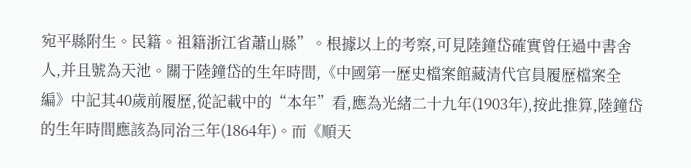宛平縣附生。民籍。祖籍浙江省蕭山縣”。根據以上的考察,可見陸鐘岱確實曾任過中書舍人,并且號為天池。關于陸鐘岱的生年時間,《中國第一歷史檔案館藏清代官員履歷檔案全編》中記其40歲前履歷,從記載中的“本年”看,應為光緒二十九年(1903年),按此推算,陸鐘岱的生年時間應該為同治三年(1864年)。而《順天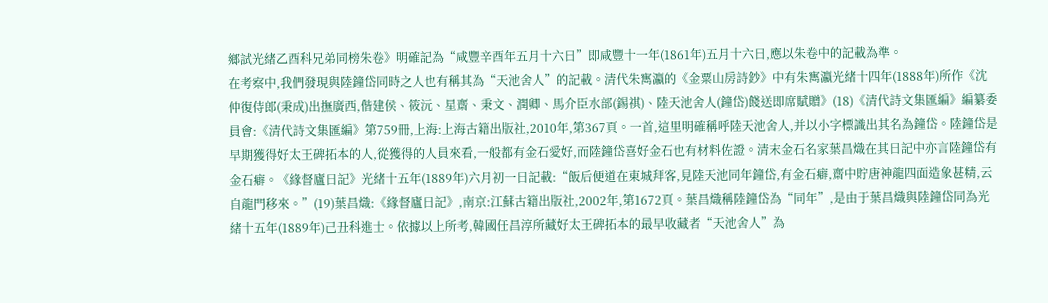鄉試光緒乙酉科兄弟同榜朱卷》明確記為“咸豐辛酉年五月十六日”即咸豐十一年(1861年)五月十六日,應以朱卷中的記載為準。
在考察中,我們發現與陸鐘岱同時之人也有稱其為“天池舍人”的記載。清代朱寯瀛的《金粟山房詩鈔》中有朱寯瀛光緒十四年(1888年)所作《沈仲復侍郎(秉成)出撫廣西,偕建侯、筱沅、星齋、秉文、潤卿、馬介臣水部(錫祺)、陸天池舍人(鐘岱)餞送即席賦贈》(18)《清代詩文集匯編》編纂委員會:《清代詩文集匯編》第759冊,上海:上海古籍出版社,2010年,第367頁。一首,這里明確稱呼陸天池舍人,并以小字標識出其名為鐘岱。陸鐘岱是早期獲得好太王碑拓本的人,從獲得的人員來看,一般都有金石愛好,而陸鐘岱喜好金石也有材料佐證。清末金石名家葉昌熾在其日記中亦言陸鐘岱有金石癖。《緣督廬日記》光緒十五年(1889年)六月初一日記載:“飯后便道在東城拜客,見陸天池同年鐘岱,有金石癖,齋中貯唐神龍四面造象甚精,云自龍門移來。”(19)葉昌熾:《緣督廬日記》,南京:江蘇古籍出版社,2002年,第1672頁。葉昌熾稱陸鐘岱為“同年”,是由于葉昌熾與陸鐘岱同為光緒十五年(1889年)己丑科進士。依據以上所考,韓國任昌淳所藏好太王碑拓本的最早收藏者“天池舍人”為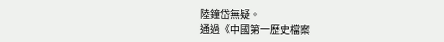陸鐘岱無疑。
通過《中國第一歷史檔案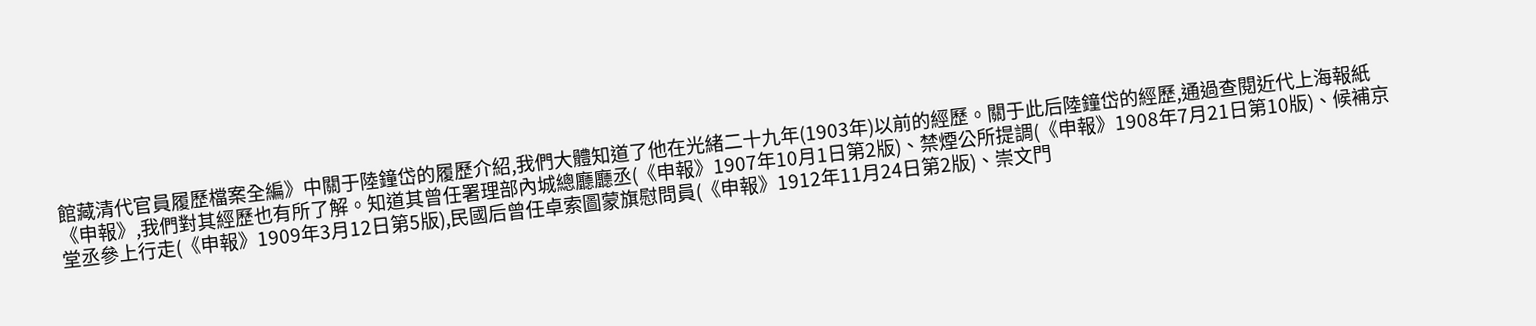館藏清代官員履歷檔案全編》中關于陸鐘岱的履歷介紹,我們大體知道了他在光緒二十九年(1903年)以前的經歷。關于此后陸鐘岱的經歷,通過查閱近代上海報紙《申報》,我們對其經歷也有所了解。知道其曾任署理部內城總廳廳丞(《申報》1907年10月1日第2版)、禁煙公所提調(《申報》1908年7月21日第10版)、候補京堂丞參上行走(《申報》1909年3月12日第5版),民國后曾任卓索圖蒙旗慰問員(《申報》1912年11月24日第2版)、崇文門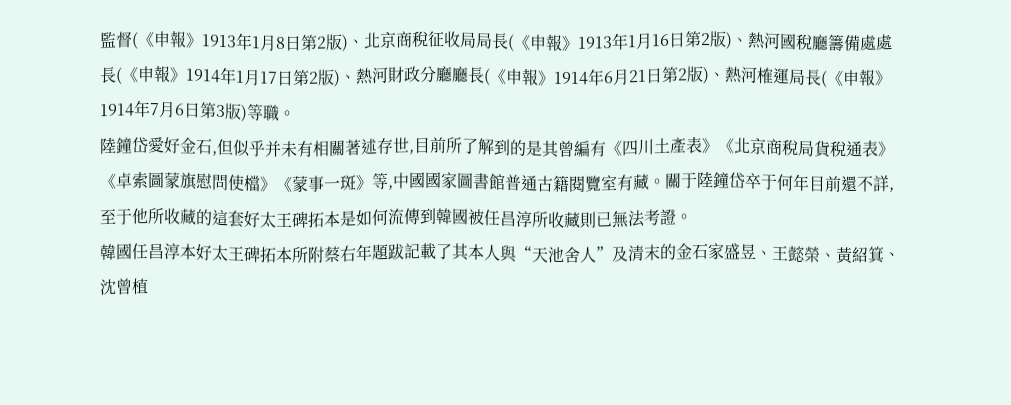監督(《申報》1913年1月8日第2版)、北京商稅征收局局長(《申報》1913年1月16日第2版)、熱河國稅廳籌備處處長(《申報》1914年1月17日第2版)、熱河財政分廳廳長(《申報》1914年6月21日第2版)、熱河榷運局長(《申報》1914年7月6日第3版)等職。
陸鐘岱愛好金石,但似乎并未有相關著述存世,目前所了解到的是其曾編有《四川土產表》《北京商稅局貨稅通表》《卓索圖蒙旗慰問使檔》《蒙事一斑》等,中國國家圖書館普通古籍閱覽室有藏。關于陸鐘岱卒于何年目前還不詳,至于他所收藏的這套好太王碑拓本是如何流傳到韓國被任昌淳所收藏則已無法考證。
韓國任昌淳本好太王碑拓本所附蔡右年題跋記載了其本人與“天池舍人”及清末的金石家盛昱、王懿榮、黃紹箕、沈曾植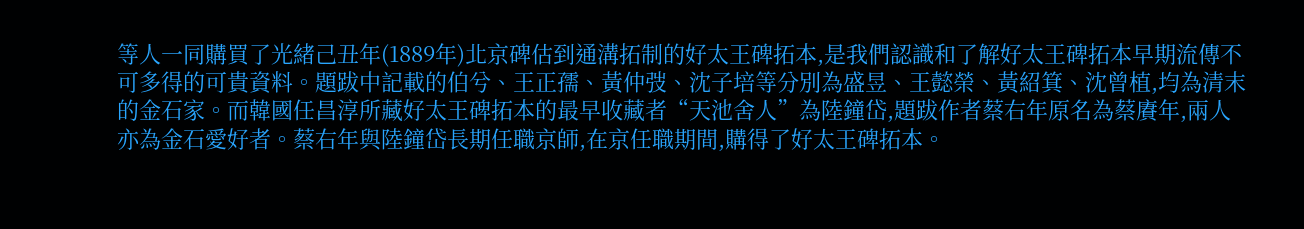等人一同購買了光緒己丑年(1889年)北京碑估到通溝拓制的好太王碑拓本,是我們認識和了解好太王碑拓本早期流傳不可多得的可貴資料。題跋中記載的伯兮、王正孺、黃仲弢、沈子培等分別為盛昱、王懿榮、黃紹箕、沈曾植,均為清末的金石家。而韓國任昌淳所藏好太王碑拓本的最早收藏者“天池舍人”為陸鐘岱,題跋作者蔡右年原名為蔡賡年,兩人亦為金石愛好者。蔡右年與陸鐘岱長期任職京師,在京任職期間,購得了好太王碑拓本。